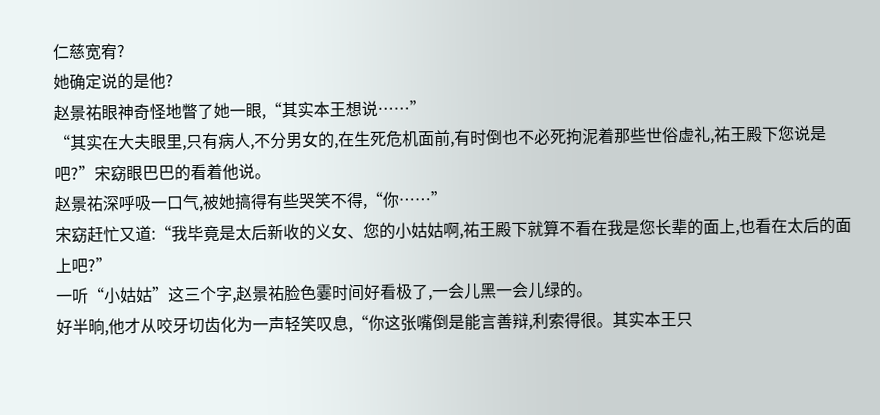仁慈宽宥?
她确定说的是他?
赵景祐眼神奇怪地瞥了她一眼,“其实本王想说……”
“其实在大夫眼里,只有病人,不分男女的,在生死危机面前,有时倒也不必死拘泥着那些世俗虚礼,祐王殿下您说是吧?”宋窈眼巴巴的看着他说。
赵景祐深呼吸一口气,被她搞得有些哭笑不得,“你……”
宋窈赶忙又道:“我毕竟是太后新收的义女、您的小姑姑啊,祐王殿下就算不看在我是您长辈的面上,也看在太后的面上吧?”
一听“小姑姑”这三个字,赵景祐脸色霎时间好看极了,一会儿黑一会儿绿的。
好半晌,他才从咬牙切齿化为一声轻笑叹息,“你这张嘴倒是能言善辩,利索得很。其实本王只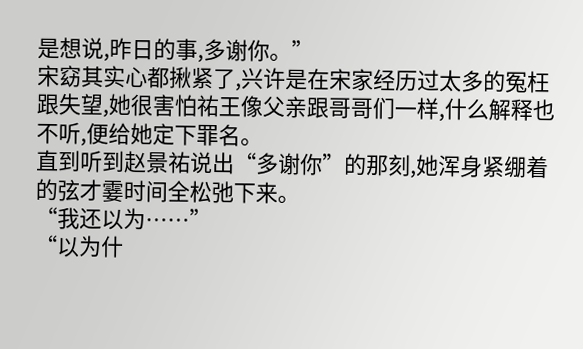是想说,昨日的事,多谢你。”
宋窈其实心都揪紧了,兴许是在宋家经历过太多的冤枉跟失望,她很害怕祐王像父亲跟哥哥们一样,什么解释也不听,便给她定下罪名。
直到听到赵景祐说出“多谢你”的那刻,她浑身紧绷着的弦才霎时间全松弛下来。
“我还以为……”
“以为什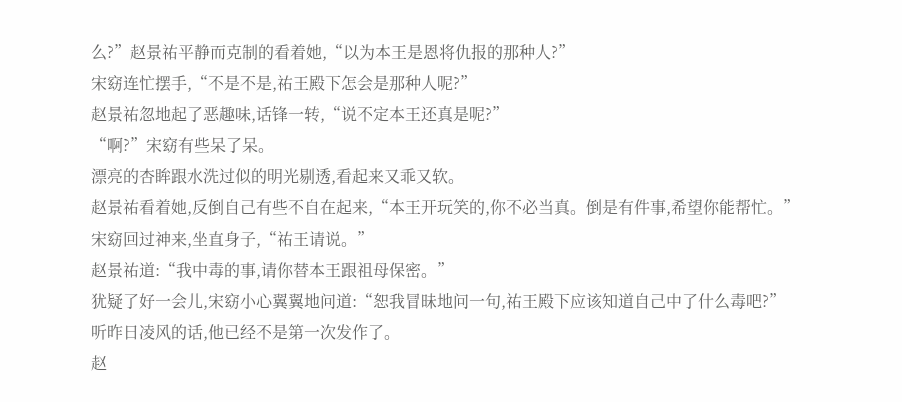么?”赵景祐平静而克制的看着她,“以为本王是恩将仇报的那种人?”
宋窈连忙摆手,“不是不是,祐王殿下怎会是那种人呢?”
赵景祐忽地起了恶趣味,话锋一转,“说不定本王还真是呢?”
“啊?”宋窈有些呆了呆。
漂亮的杏眸跟水洗过似的明光剔透,看起来又乖又软。
赵景祐看着她,反倒自己有些不自在起来,“本王开玩笑的,你不必当真。倒是有件事,希望你能帮忙。”
宋窈回过神来,坐直身子,“祐王请说。”
赵景祐道:“我中毒的事,请你替本王跟祖母保密。”
犹疑了好一会儿,宋窈小心翼翼地问道:“恕我冒昧地问一句,祐王殿下应该知道自己中了什么毒吧?”
听昨日凌风的话,他已经不是第一次发作了。
赵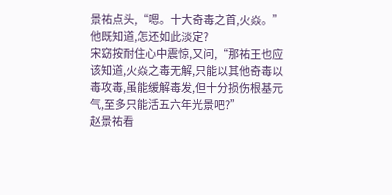景祐点头,“嗯。十大奇毒之首,火焱。”
他既知道,怎还如此淡定?
宋窈按耐住心中震惊,又问,“那祐王也应该知道,火焱之毒无解,只能以其他奇毒以毒攻毒,虽能缓解毒发,但十分损伤根基元气,至多只能活五六年光景吧?”
赵景祐看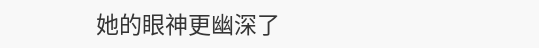她的眼神更幽深了